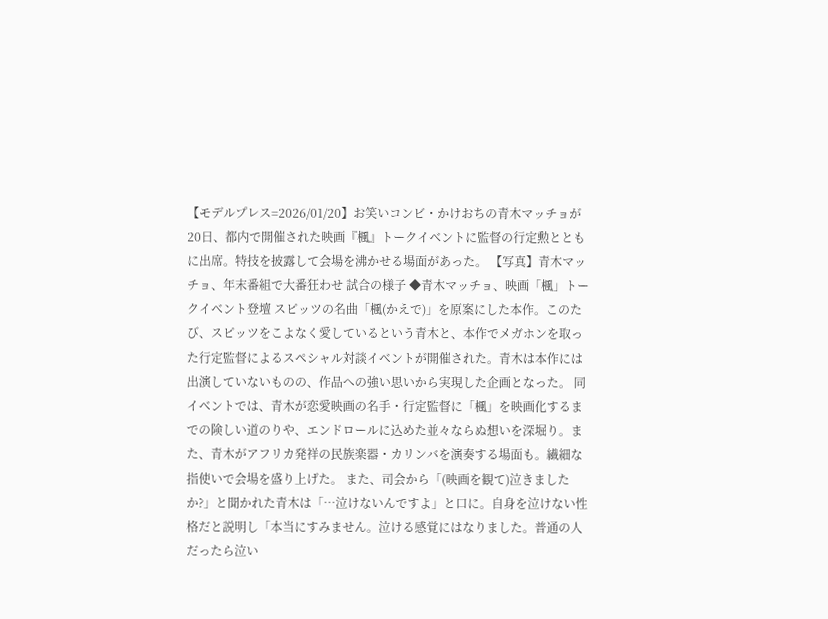【モデルプレス=2026/01/20】お笑いコンビ・かけおちの青木マッチョが20日、都内で開催された映画『楓』トークイベントに監督の行定勲とともに出席。特技を披露して会場を沸かせる場面があった。 【写真】青木マッチョ、年末番組で大番狂わせ 試合の様子 ◆青木マッチョ、映画「楓」トークイベント登壇 スピッツの名曲「楓(かえで)」を原案にした本作。このたび、スピッツをこよなく愛しているという青木と、本作でメガホンを取った行定監督によるスペシャル対談イベントが開催された。青木は本作には出演していないものの、作品への強い思いから実現した企画となった。 同イベントでは、青木が恋愛映画の名手・行定監督に「楓」を映画化するまでの険しい道のりや、エンドロールに込めた並々ならぬ想いを深堀り。また、青木がアフリカ発祥の民族楽器・カリンバを演奏する場面も。繊細な指使いで会場を盛り上げた。 また、司会から「(映画を観て)泣きましたか?」と聞かれた青木は「…泣けないんですよ」と口に。自身を泣けない性格だと説明し「本当にすみません。泣ける感覚にはなりました。普通の人だったら泣い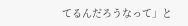てるんだろうなって」と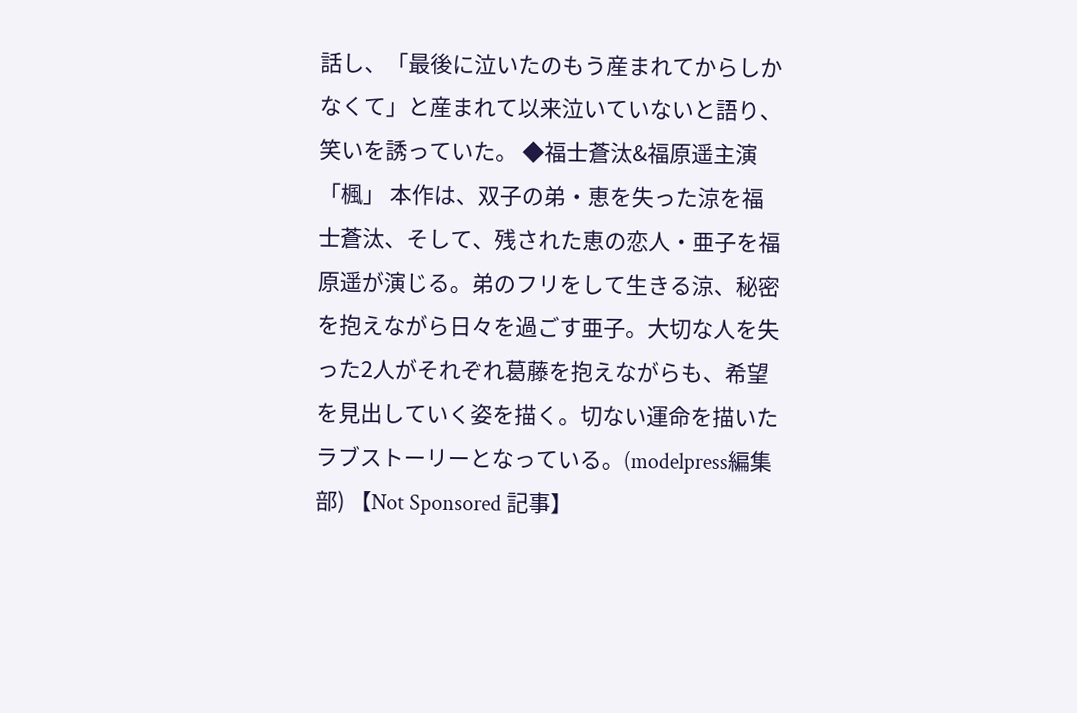話し、「最後に泣いたのもう産まれてからしかなくて」と産まれて以来泣いていないと語り、笑いを誘っていた。 ◆福士蒼汰&福原遥主演「楓」 本作は、双子の弟・恵を失った涼を福士蒼汰、そして、残された恵の恋人・亜子を福原遥が演じる。弟のフリをして生きる涼、秘密を抱えながら日々を過ごす亜子。大切な人を失った2人がそれぞれ葛藤を抱えながらも、希望を見出していく姿を描く。切ない運命を描いたラブストーリーとなっている。(modelpress編集部) 【Not Sponsored 記事】